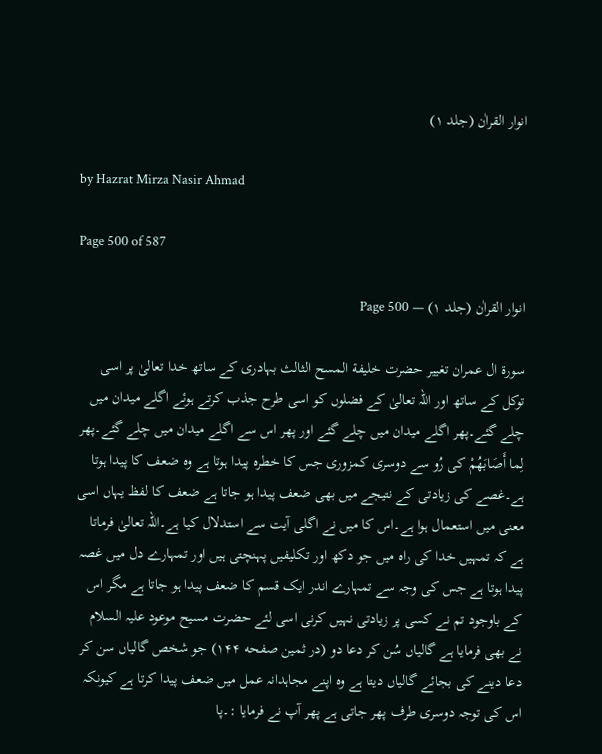انوار القراٰن (جلد ۱)

by Hazrat Mirza Nasir Ahmad

Page 500 of 587

انوار القراٰن (جلد ۱) — Page 500

سورة ال عمران تغییر حضرت خلیفة المسح الثالث بہادری کے ساتھ خدا تعالیٰ پر اسی توکل کے ساتھ اور اللہ تعالیٰ کے فضلوں کو اسی طرح جذب کرتے ہوئے اگلے میدان میں چلے گئے۔پھر اگلے میدان میں چلے گئے اور پھر اس سے اگلے میدان میں چلے گئے۔پھر لِما أَصَابَهُمْ کی رُو سے دوسری کمزوری جس کا خطرہ پیدا ہوتا ہے وہ ضعف کا پیدا ہوتا ہے۔غصے کی زیادتی کے نتیجے میں بھی ضعف پیدا ہو جاتا ہے ضعف کا لفظ یہاں اسی معنی میں استعمال ہوا ہے۔اس کا میں نے اگلی آیت سے استدلال کیا ہے۔اللہ تعالیٰ فرماتا ہے کہ تمہیں خدا کی راہ میں جو دکھ اور تکلیفیں پہنچتی ہیں اور تمہارے دل میں غصہ پیدا ہوتا ہے جس کی وجہ سے تمہارے اندر ایک قسم کا ضعف پیدا ہو جاتا ہے مگر اس کے باوجود تم نے کسی پر زیادتی نہیں کرنی اسی لئے حضرت مسیح موعود علیہ السلام نے بھی فرمایا ہے گالیاں سُن کر دعا دو (در ثمین صفحه ۱۴۴) جو شخص گالیاں سن کر دعا دینے کی بجائے گالیاں دیتا ہے وہ اپنے مجاہدانہ عمل میں ضعف پیدا کرتا ہے کیونکہ اس کی توجہ دوسری طرف پھر جاتی ہے پھر آپ نے فرمایا :۔پا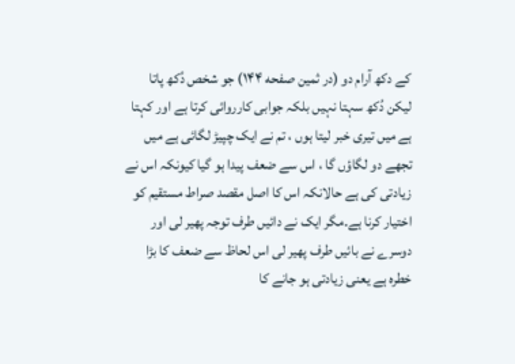کے دکھ آرام دو (در ثمین صفحه ۱۴۴) جو شخص دُکھ پاتا لیکن دُکھ سہتا نہیں بلکہ جوابی کارروائی کرتا ہے اور کہتا ہے میں تیری خبر لیتا ہوں ، تم نے ایک چپیڑ لگائی ہے میں تجھے دو لگاؤں گا ، اس سے ضعف پیدا ہو گیا کیونکہ اس نے زیادتی کی ہے حالانکہ اس کا اصل مقصد صراط مستقیم کو اختیار کرنا ہے۔مگر ایک نے دائیں طرف توجہ پھیر لی اور دوسرے نے بائیں طرف پھیر لی اس لحاظ سے ضعف کا بڑا خطرہ ہے یعنی زیادتی ہو جانے کا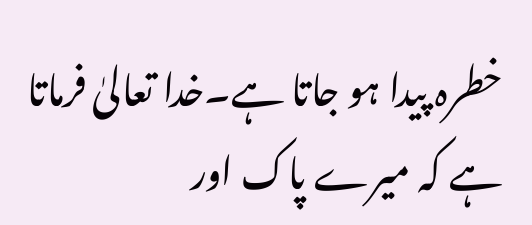خطرہ پیدا ہو جاتا ہے۔خدا تعالیٰ فرماتا ہے کہ میرے پاک اور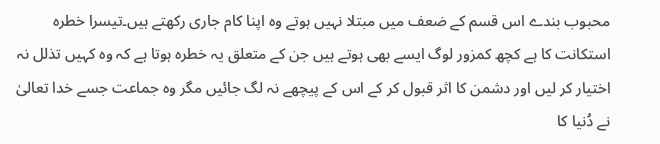محبوب بندے اس قسم کے ضعف میں مبتلا نہیں ہوتے وہ اپنا کام جاری رکھتے ہیں۔تیسرا خطرہ استکانت کا ہے کچھ کمزور لوگ ایسے بھی ہوتے ہیں جن کے متعلق یہ خطرہ ہوتا ہے کہ وہ کہیں تذلل نہ اختیار کر لیں اور دشمن کا اثر قبول کر کے اس کے پیچھے نہ لگ جائیں مگر وہ جماعت جسے خدا تعالیٰ نے دُنیا کا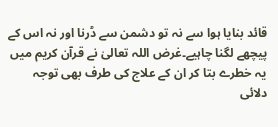قائد بنایا ہوا سے نہ تو دشمن سے ڈرنا اور نہ اس کے پیچھے لگنا چاہیے۔غرض اللہ تعالیٰ نے قرآن کریم میں یہ خطرے بتا کر ان کے علاج کی طرف بھی توجہ دلائی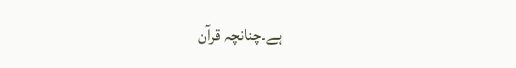ہے۔چنانچہ قرآن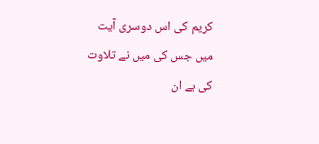کریم کی اس دوسری آیت میں جس کی میں نے تلاوت کی ہے ان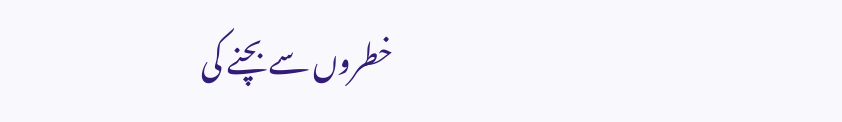خطروں سے بچنے کی